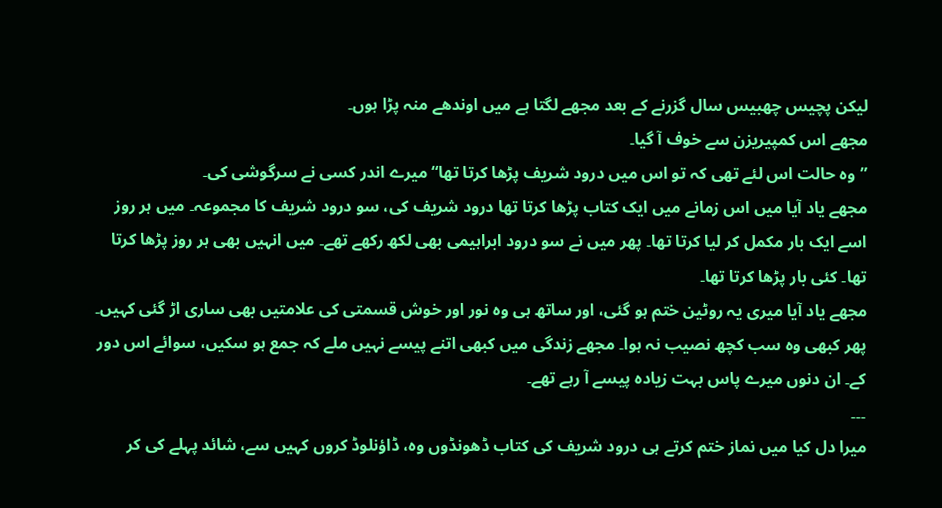لیکن پچیس چھبیس سال گزرنے کے بعد مجھے لگتا ہے میں اوندھے منہ پڑا ہوں۔
مجھے اس کمپیریزن سے خوف آ گیا۔
”وہ حالت اس لئے تھی کہ تو اس میں درود شریف پڑھا کرتا تھا“ میرے اندر کسی نے سرگوشی کی۔
مجھے یاد آیا میں اس زمانے میں ایک کتاب پڑھا کرتا تھا درود شریف کی، سو درود شریف کا مجموعہ۔ میں ہر روز اسے ایک بار مکمل کر لیا کرتا تھا۔ پھر میں نے سو درود ابراہیمی بھی لکھ رکھے تھے۔ میں انہیں بھی ہر روز پڑھا کرتا تھا۔ کئی بار پڑھا کرتا تھا۔
مجھے یاد آیا میری یہ روٹین ختم ہو گئی، اور ساتھ ہی وہ نور اور خوش قسمتی کی علامتیں بھی ساری اڑ گئی کہیں۔ پھر کبھی وہ سب کچھ نصیب نہ ہوا۔ مجھے زندگی میں کبھی اتنے پیسے نہیں ملے کہ جمع ہو سکیں، سوائے اس دور کے۔ ان دنوں میرے پاس بہت زیادہ پیسے آ رہے تھے۔
۔۔۔
میرا دل کیا میں نماز ختم کرتے ہی درود شریف کی کتاب ڈھونڈوں وہ، ڈاؤنلوڈ کروں کہیں سے، شائد پہلے کی کر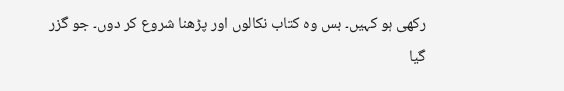رکھی ہو کہیں۔ بس وہ کتاب نکالوں اور پڑھنا شروع کر دوں۔ جو گزر گیا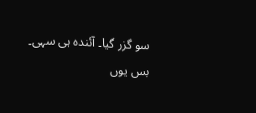سو گزر گیا۔ آئندہ ہی سہی۔
بس یوں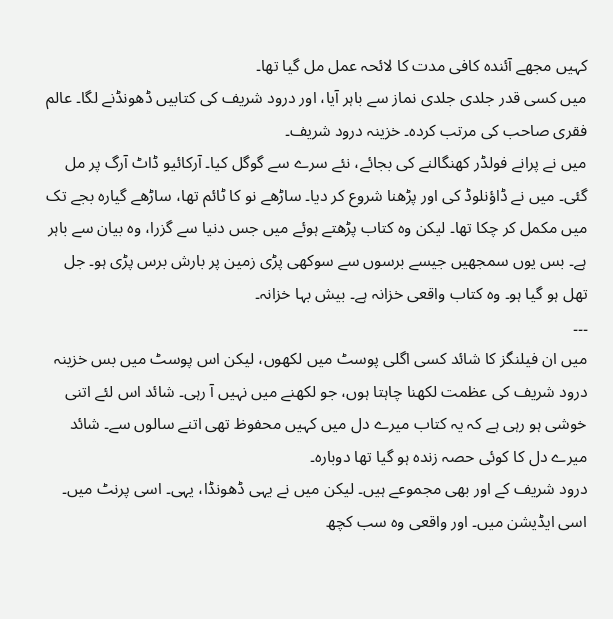کہیں مجھے آئندہ کافی مدت کا لائحہ عمل مل گیا تھا۔
میں کسی قدر جلدی جلدی نماز سے باہر آیا، اور درود شریف کی کتابیں ڈھونڈنے لگا۔ عالم فقری صاحب کی مرتب کردہ۔ خزینہ درود شریف۔
میں نے پرانے فولڈر کھنگالنے کی بجائے، نئے سرے سے گوگل کیا۔ آرکائیو ڈاٹ آرگ پر مل گئی۔ میں نے ڈاؤنلوڈ کی اور پڑھنا شروع کر دیا۔ ساڑھے نو کا ٹائم تھا، ساڑھے گیارہ بجے تک میں مکمل کر چکا تھا۔ لیکن وہ کتاب پڑھتے ہوئے میں جس دنیا سے گزرا، وہ بیان سے باہر ہے۔ بس یوں سمجھیں جیسے برسوں سے سوکھی پڑی زمین پر بارش برس پڑی ہو۔ جل تھل ہو گیا ہو۔ وہ کتاب واقعی خزانہ ہے۔ بیش بہا خزانہ۔
۔۔۔
میں ان فیلنگز کا شائد کسی اگلی پوسٹ میں لکھوں، لیکن اس پوسٹ میں بس خزینہ درود شریف کی عظمت لکھنا چاہتا ہوں، جو لکھنے میں نہیں آ رہی۔ شائد اس لئے اتنی خوشی ہو رہی ہے کہ یہ کتاب میرے دل میں کہیں محفوظ تھی اتنے سالوں سے۔ شائد میرے دل کا کوئی حصہ زندہ ہو گیا تھا دوبارہ۔
درود شریف کے اور بھی مجموعے ہیں۔ لیکن میں نے یہی ڈھونڈا، یہی۔ اسی پرنٹ میں۔ اسی ایڈیشن میں۔ اور واقعی وہ سب کچھ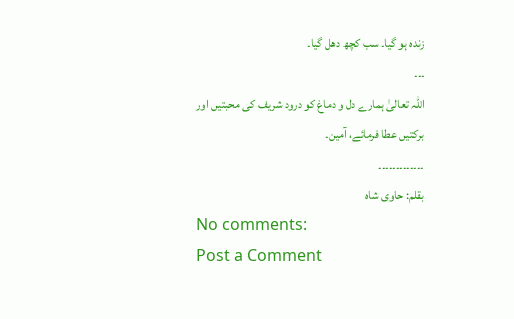زندہ ہو گیا۔ سب کچھ دھل گیا۔
۔۔۔
اللہ تعالیٰ ہمارے دل و دماغ کو درود شریف کی محبتیں اور برکتیں عطا فرمائے، آمین۔
۔۔۔۔۔۔۔۔۔۔۔۔۔
بقلم: حاوی شاہ
No comments:
Post a Comment